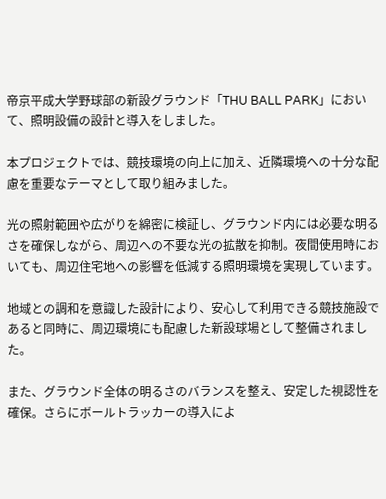帝京平成大学野球部の新設グラウンド「THU BALL PARK」において、照明設備の設計と導入をしました。

本プロジェクトでは、競技環境の向上に加え、近隣環境への十分な配慮を重要なテーマとして取り組みました。

光の照射範囲や広がりを綿密に検証し、グラウンド内には必要な明るさを確保しながら、周辺への不要な光の拡散を抑制。夜間使用時においても、周辺住宅地への影響を低減する照明環境を実現しています。

地域との調和を意識した設計により、安心して利用できる競技施設であると同時に、周辺環境にも配慮した新設球場として整備されました。

また、グラウンド全体の明るさのバランスを整え、安定した視認性を確保。さらにボールトラッカーの導入によ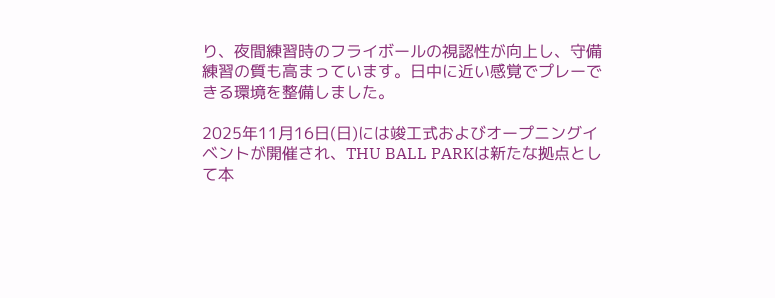り、夜間練習時のフライボールの視認性が向上し、守備練習の質も高まっています。日中に近い感覚でプレーできる環境を整備しました。

2025年11月16日(日)には竣工式およびオープニングイベントが開催され、THU BALL PARKは新たな拠点として本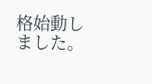格始動しました。